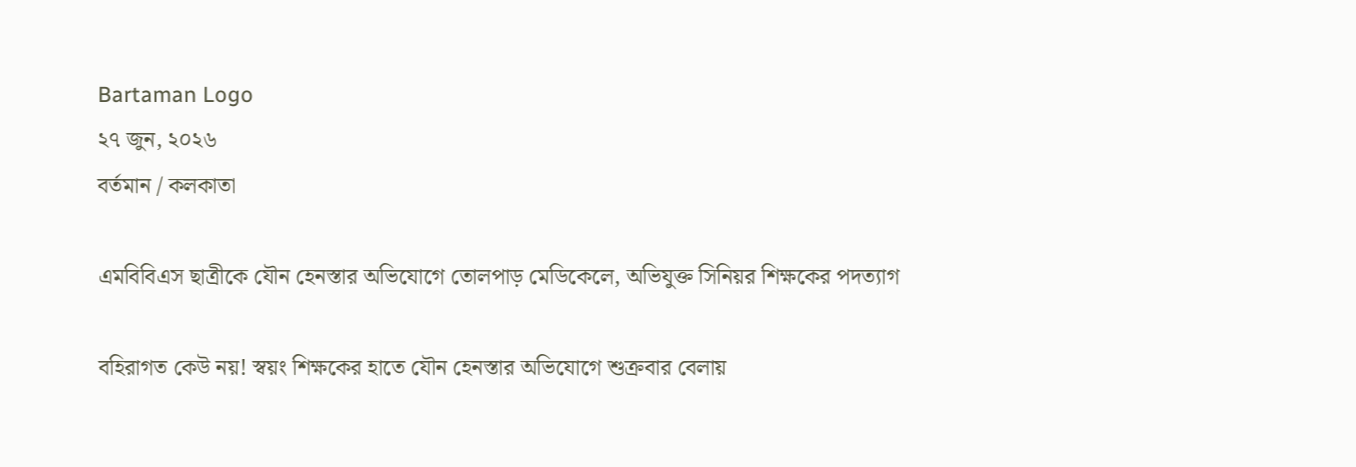Bartaman Logo
২৭ জুন, ২০২৬
বর্তমান / কলকাতা

এমবিবিএস ছাত্রীকে যৌন হেনস্তার অভিযোগে তোলপাড় মেডিকেলে, অভিযুক্ত সিনিয়র শিক্ষকের পদত্যাগ

বহিরাগত কেউ নয়! স্বয়ং শিক্ষকের হাতে যৌন হেনস্তার অভিযোগে শুক্রবার বেলায়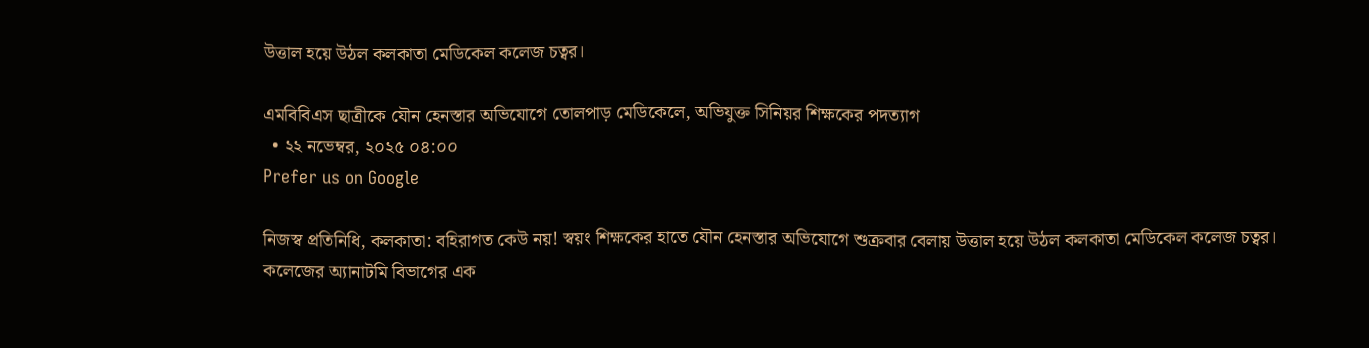উত্তাল হয়ে উঠল কলকাতা মেডিকেল কলেজ চত্বর।

এমবিবিএস ছাত্রীকে যৌন হেনস্তার অভিযোগে তোলপাড় মেডিকেলে, অভিযুক্ত সিনিয়র শিক্ষকের পদত্যাগ
  • ২২ নভেম্বর, ২০২৫ ০৪:০০
Prefer us on Google

নিজস্ব প্রতিনিধি, কলকাতা: বহিরাগত কেউ নয়! স্বয়ং শিক্ষকের হাতে যৌন হেনস্তার অভিযোগে শুক্রবার বেলায় উত্তাল হয়ে উঠল কলকাতা মেডিকেল কলেজ চত্বর। কলেজের অ্যানাটমি বিভাগের এক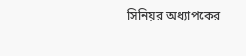সিনিয়র অধ্যাপকের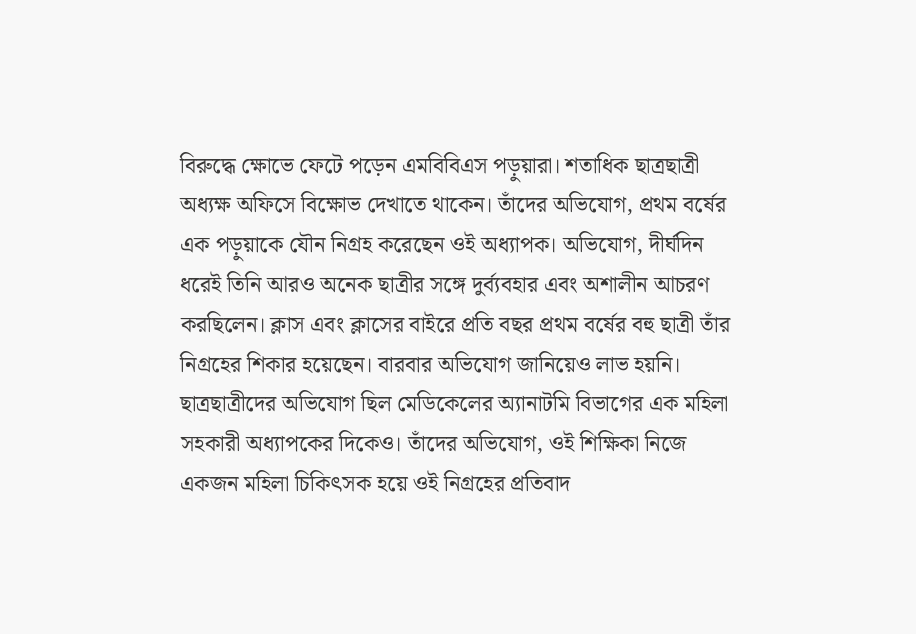বিরুদ্ধে ক্ষোভে ফেটে পড়েন এমবিবিএস পড়ুয়ারা। শতাধিক ছাত্রছাত্রী অধ্যক্ষ অফিসে বিক্ষোভ দেখাতে থাকেন। তাঁদের অভিযোগ, প্রথম বর্ষের এক পড়ুয়াকে যৌন নিগ্রহ করেছেন ওই অধ্যাপক। অভিযোগ, দীর্ঘদিন ধরেই তিনি আরও অনেক ছাত্রীর সঙ্গে দুর্ব্যবহার এবং অশালীন আচরণ করছিলেন। ক্লাস এবং ক্লাসের বাইরে প্রতি বছর প্রথম বর্ষের বহু ছাত্রী তাঁর নিগ্রহের শিকার হয়েছেন। বারবার অভিযোগ জানিয়েও লাভ হয়নি। ছাত্রছাত্রীদের অভিযোগ ছিল মেডিকেলের অ্যানাটমি বিভাগের এক মহিলা সহকারী অধ্যাপকের দিকেও। তাঁদের অভিযোগ, ওই শিক্ষিকা নিজে একজন মহিলা চিকিৎসক হয়ে ওই নিগ্রহের প্রতিবাদ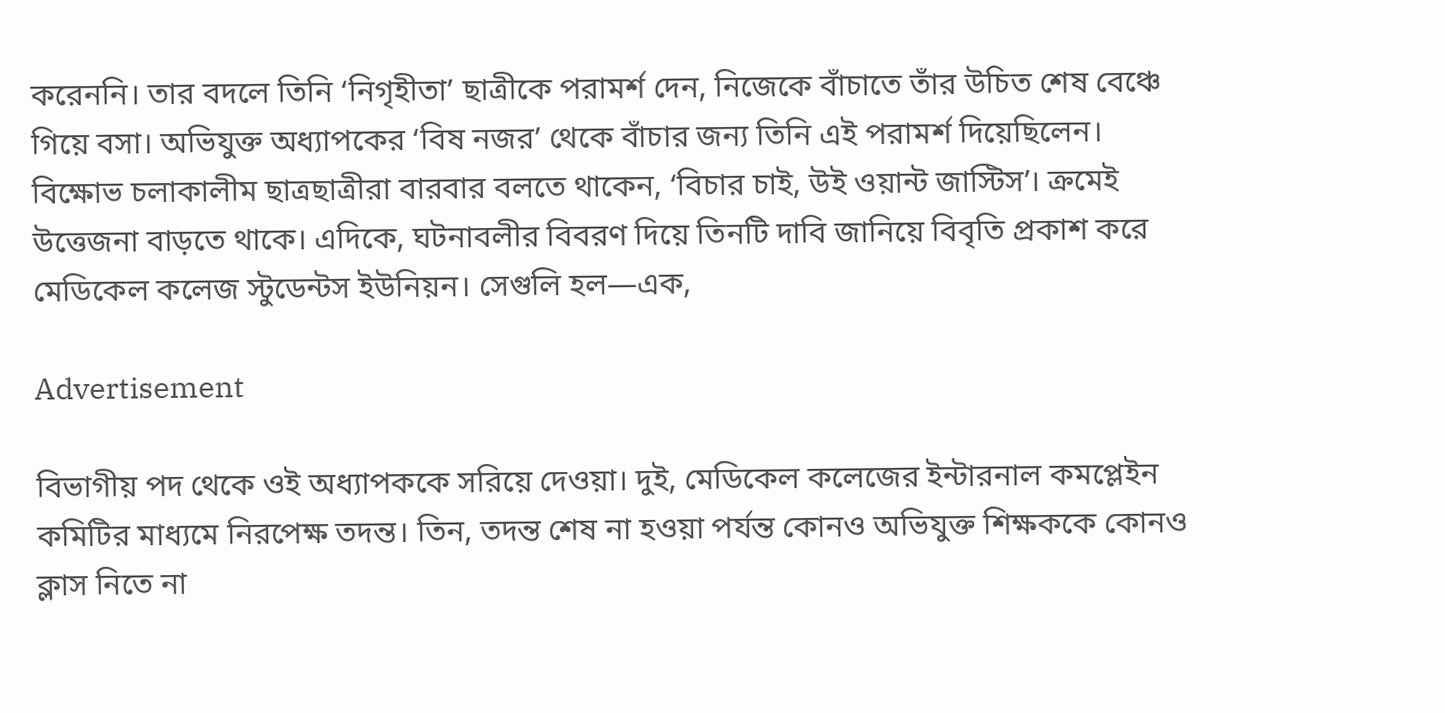করেননি। তার বদলে তিনি ‘নিগৃহীতা’ ছাত্রীকে পরামর্শ দেন, নিজেকে বাঁচাতে তাঁর উচিত শেষ বেঞ্চে গিয়ে বসা। অভিযুক্ত অধ্যাপকের ‘বিষ নজর’ থেকে বাঁচার জন্য তিনি এই পরামর্শ দিয়েছিলেন। বিক্ষোভ চলাকালীম ছাত্রছাত্রীরা বারবার বলতে থাকেন, ‘বিচার চাই, উই ওয়ান্ট জাস্টিস’। ক্রমেই উত্তেজনা বাড়তে থাকে। এদিকে, ঘটনাবলীর বিবরণ দিয়ে তিনটি দাবি জানিয়ে বিবৃতি প্রকাশ করে মেডিকেল কলেজ স্টুডেন্টস ইউনিয়ন। সেগুলি হল—এক,

Advertisement

বিভাগীয় পদ থেকে ওই অধ্যাপককে সরিয়ে দেওয়া। দুই, মেডিকেল কলেজের ইন্টারনাল কমপ্লেইন কমিটির মাধ্যমে নিরপেক্ষ তদন্ত। তিন, তদন্ত শেষ না হওয়া পর্যন্ত কোনও অভিযুক্ত শিক্ষককে কোনও ক্লাস নিতে না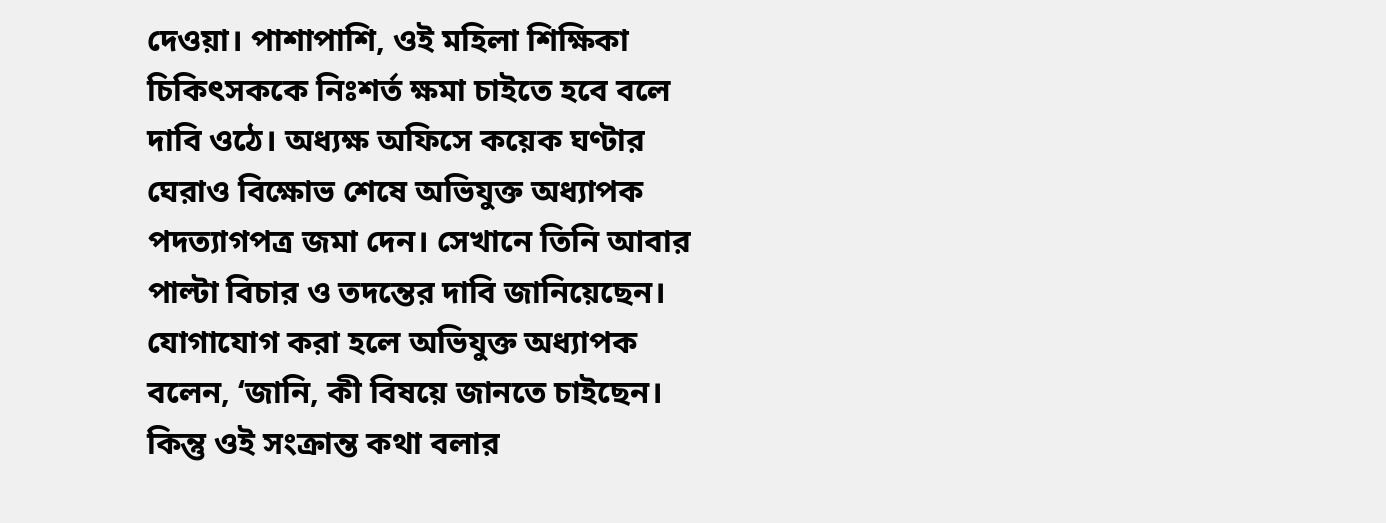দেওয়া। পাশাপাশি, ওই মহিলা শিক্ষিকা চিকিৎসককে নিঃশর্ত ক্ষমা চাইতে হবে বলে দাবি ওঠে। অধ্যক্ষ অফিসে কয়েক ঘণ্টার ঘেরাও বিক্ষোভ শেষে অভিযুক্ত অধ্যাপক পদত্যাগপত্র জমা দেন। সেখানে তিনি আবার পাল্টা বিচার ও তদন্তের দাবি জানিয়েছেন। যোগাযোগ করা হলে অভিযুক্ত অধ্যাপক বলেন, ‘জানি, কী বিষয়ে জানতে চাইছেন। কিন্তু ওই সংক্রান্ত কথা বলার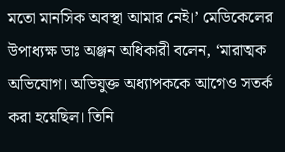মতো মানসিক অবস্থা আমার নেই।’ মেডিকেলের উপাধ্যক্ষ ডাঃ অঞ্জন অধিকারী বলেন, ‘মারাত্মক অভিযোগ। অভিযুক্ত অধ্যাপককে আগেও সতর্ক করা হয়েছিল। তিনি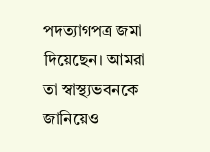পদত্যাগপত্র জমা দিয়েছেন। আমরা তা স্বাস্থ্যভবনকে জানিয়েও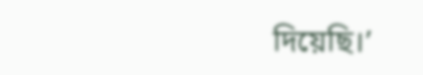দিয়েছি।’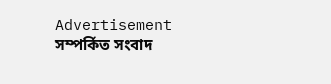Advertisement
সম্পর্কিত সংবাদ